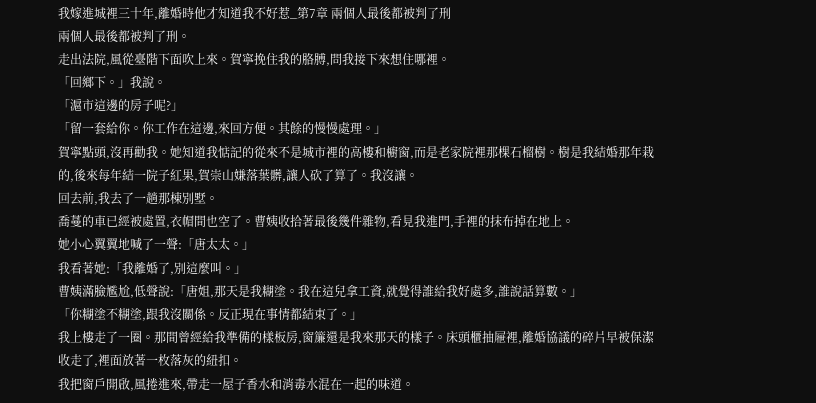我嫁進城裡三十年,離婚時他才知道我不好惹_第7章 兩個人最後都被判了刑
兩個人最後都被判了刑。
走出法院,風從臺階下面吹上來。賀寧挽住我的胳膊,問我接下來想住哪裡。
「回鄉下。」我說。
「滬市這邊的房子呢?」
「留一套給你。你工作在這邊,來回方便。其餘的慢慢處理。」
賀寧點頭,沒再勸我。她知道我惦記的從來不是城市裡的高樓和櫥窗,而是老家院裡那棵石榴樹。樹是我結婚那年栽的,後來每年結一院子紅果,賀崇山嫌落葉髒,讓人砍了算了。我沒讓。
回去前,我去了一趟那棟別墅。
喬蔓的車已經被處置,衣帽間也空了。曹姨收拾著最後幾件雜物,看見我進門,手裡的抹布掉在地上。
她小心翼翼地喊了一聲:「唐太太。」
我看著她:「我離婚了,別這麼叫。」
曹姨滿臉尷尬,低聲說:「唐姐,那天是我糊塗。我在這兒拿工資,就覺得誰給我好處多,誰說話算數。」
「你糊塗不糊塗,跟我沒關係。反正現在事情都結束了。」
我上樓走了一圈。那間曾經給我準備的樣板房,窗簾還是我來那天的樣子。床頭櫃抽屜裡,離婚協議的碎片早被保潔收走了,裡面放著一枚落灰的紐扣。
我把窗戶開啟,風捲進來,帶走一屋子香水和消毒水混在一起的味道。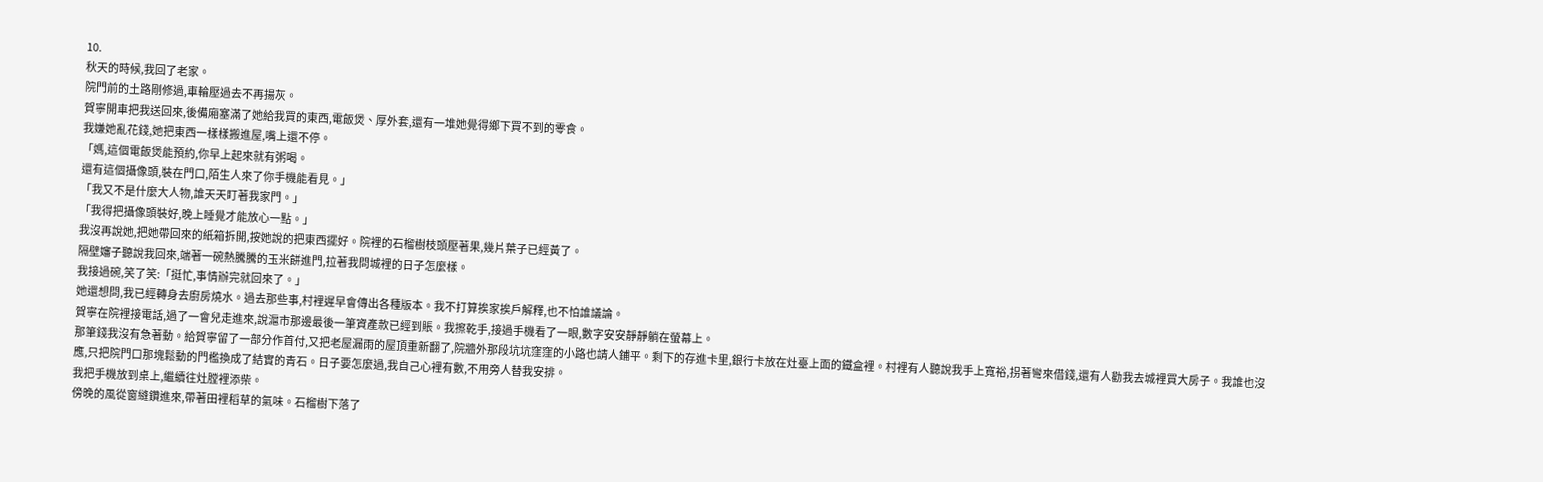10.
秋天的時候,我回了老家。
院門前的土路剛修過,車輪壓過去不再揚灰。
賀寧開車把我送回來,後備廂塞滿了她給我買的東西,電飯煲、厚外套,還有一堆她覺得鄉下買不到的零食。
我嫌她亂花錢,她把東西一樣樣搬進屋,嘴上還不停。
「媽,這個電飯煲能預約,你早上起來就有粥喝。
還有這個攝像頭,裝在門口,陌生人來了你手機能看見。」
「我又不是什麼大人物,誰天天盯著我家門。」
「我得把攝像頭裝好,晚上睡覺才能放心一點。」
我沒再說她,把她帶回來的紙箱拆開,按她說的把東西擺好。院裡的石榴樹枝頭壓著果,幾片葉子已經黃了。
隔壁嬸子聽說我回來,端著一碗熱騰騰的玉米餅進門,拉著我問城裡的日子怎麼樣。
我接過碗,笑了笑:「挺忙,事情辦完就回來了。」
她還想問,我已經轉身去廚房燒水。過去那些事,村裡遲早會傳出各種版本。我不打算挨家挨戶解釋,也不怕誰議論。
賀寧在院裡接電話,過了一會兒走進來,說滬市那邊最後一筆資產款已經到賬。我擦乾手,接過手機看了一眼,數字安安靜靜躺在螢幕上。
那筆錢我沒有急著動。給賀寧留了一部分作首付,又把老屋漏雨的屋頂重新翻了,院牆外那段坑坑窪窪的小路也請人鋪平。剩下的存進卡里,銀行卡放在灶臺上面的鐵盒裡。村裡有人聽說我手上寬裕,拐著彎來借錢,還有人勸我去城裡買大房子。我誰也沒應,只把院門口那塊鬆動的門檻換成了結實的青石。日子要怎麼過,我自己心裡有數,不用旁人替我安排。
我把手機放到桌上,繼續往灶膛裡添柴。
傍晚的風從窗縫鑽進來,帶著田裡稻草的氣味。石榴樹下落了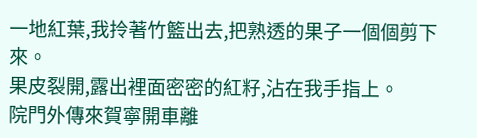一地紅葉,我拎著竹籃出去,把熟透的果子一個個剪下來。
果皮裂開,露出裡面密密的紅籽,沾在我手指上。
院門外傳來賀寧開車離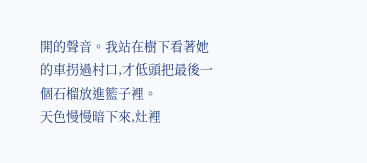開的聲音。我站在樹下看著她的車拐過村口,才低頭把最後一個石榴放進籃子裡。
天色慢慢暗下來,灶裡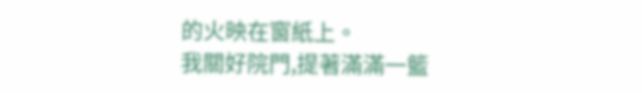的火映在窗紙上。
我關好院門,提著滿滿一籃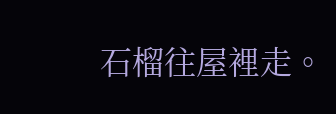石榴往屋裡走。